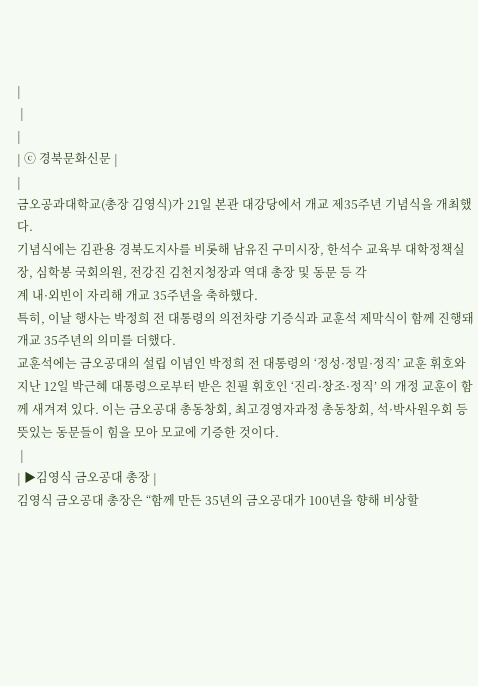|
 |
|
| ⓒ 경북문화신문 |
|
금오공과대학교(총장 김영식)가 21일 본관 대강당에서 개교 제35주년 기념식을 개최했다.
기념식에는 김관용 경북도지사를 비롯해 남유진 구미시장, 한석수 교육부 대학정책실장, 심학봉 국회의원, 전강진 김천지청장과 역대 총장 및 동문 등 각
계 내·외빈이 자리해 개교 35주년을 축하했다.
특히, 이날 행사는 박정희 전 대통령의 의전차량 기증식과 교훈석 제막식이 함께 진행돼 개교 35주년의 의미를 더했다.
교훈석에는 금오공대의 설립 이념인 박정희 전 대통령의 ‘정성·정밀·정직’ 교훈 휘호와 지난 12일 박근혜 대통령으로부터 받은 친필 휘호인 ‘진리·창조·정직’ 의 개정 교훈이 함께 새겨져 있다. 이는 금오공대 총동창회, 최고경영자과정 총동창회, 석·박사원우회 등 뜻있는 동문들이 힘을 모아 모교에 기증한 것이다.
 |
| ▶김영식 금오공대 총장 |
김영식 금오공대 총장은 “함께 만든 35년의 금오공대가 100년을 향해 비상할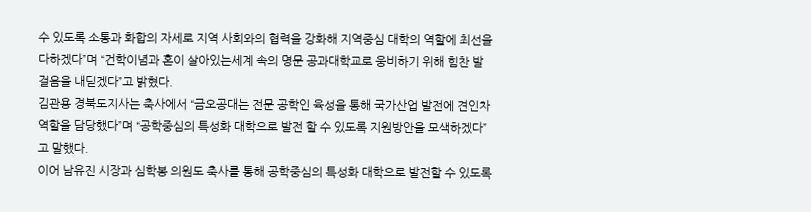수 있도록 소통과 화합의 자세로 지역 사회와의 협력을 강화해 지역중심 대학의 역할에 최선을 다하겠다”며 “건학이념과 혼이 살아있는세계 속의 명문 공과대학교로 웅비하기 위해 힘찬 발걸음을 내딛겠다”고 밝혔다.
김관용 경북도지사는 축사에서 “금오공대는 전문 공학인 육성을 통해 국가산업 발전에 견인차 역할을 담당했다”며 “공학중심의 특성화 대학으로 발전 할 수 있도록 지원방안을 모색하겠다”고 말했다.
이어 남유진 시장과 심학봉 의원도 축사를 통해 공학중심의 특성화 대학으로 발전할 수 있도록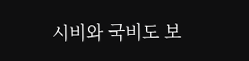시비와 국비도 보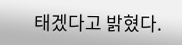태겠다고 밝혔다.